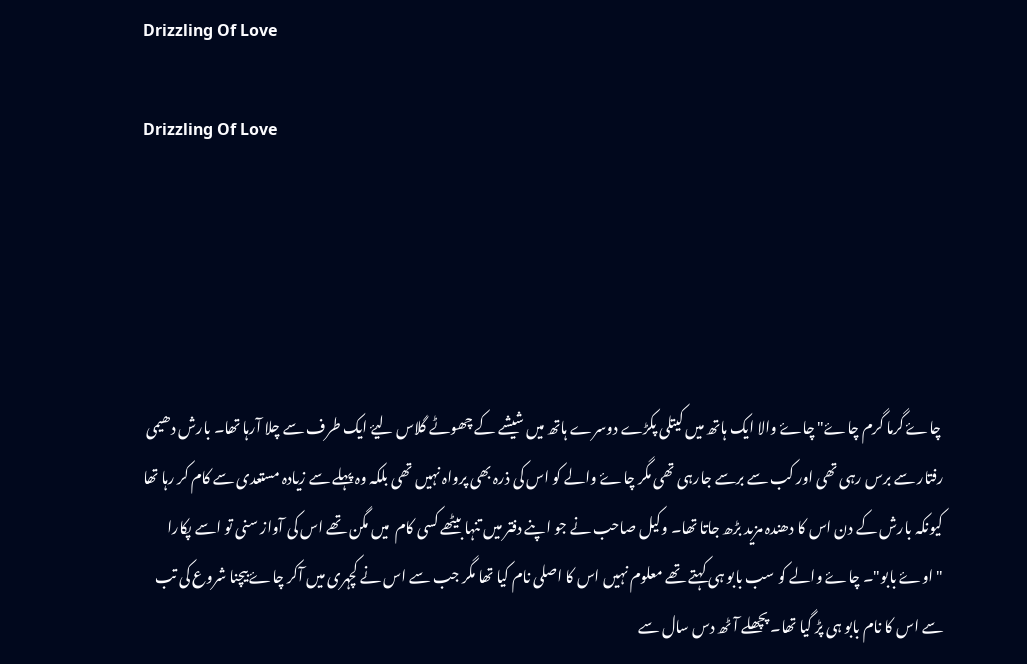Drizzling Of Love

Drizzling Of Love





 چاۓ گرما گرم چاۓ" چاۓ والا ایک ہاتھ میں کیتلی پکڑے دوسرے ہاتھ میں شیشے کے چھوٹے گلاس لیۓ ایک طرف سے چلا آرہا تھا۔ بارش دھیمی رفتار سے برس رہی تھی اور کب سے برسے جارہی تھی مگر چاۓ والے کو اس کی ذرہ بھی پرواہ نہیں تھی بلکہ وہ پہلے سے زیادہ مستعدی سے کام کر رہا تھا کیونکہ بارش کے دن اس کا دھندہ مزید بڑھ جاتا تھا۔ وکیل صاحب نے جو اپنے دفتر میں تنہا بیٹھے کسی کام  میں مگن تھے اس کی آواز سنی تو اسے پکارا "اوۓ بابو"۔ چاۓ والے کو سب بابو ہی کہتے تھے معلوم نہیں اس کا اصلی نام کیا تھا مگر جب سے اس نے کچہری میں آکر چاۓ بیچنا شروع کی تب سے اس کا نام بابو ہی پڑ گیا تھا۔ پچھلے آٹھ دس سال سے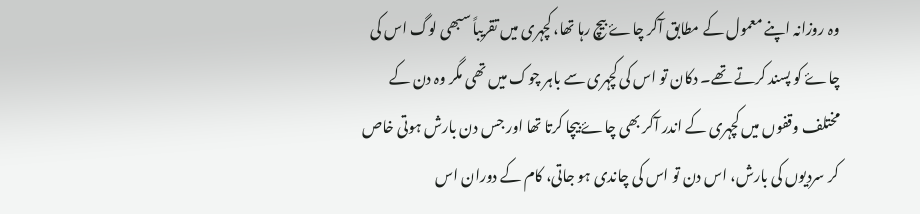وہ روزانہ اپنے معمول کے مطابق آکر چاۓ بیچ رہا تھا، کچہری میں تقریباً سبھی لوگ اس کی چاۓ کو پسند کرتے تھے۔ دکان تو اس کی کچہری سے باہر چوک میں تھی مگر وہ دن کے مختلف وقفوں میں کچہری کے اندر آکر بھی چاۓ بیچا کرتا تھا اور جس دن بارش ہوتی خاص کر سردیوں کی بارش، اس دن تو اس کی چاندی ہو جاتی، کام کے دوران اس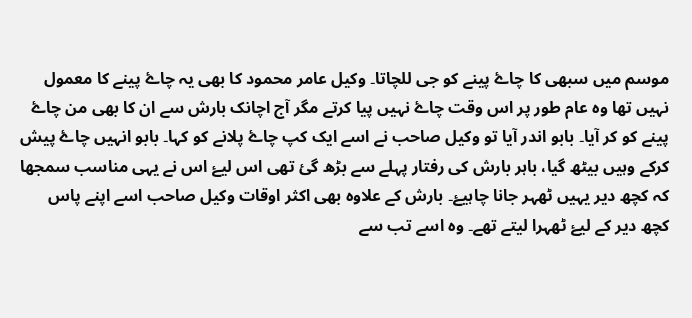موسم میں سبھی کا چاۓ پینے کو جی للچاتا۔ وکیل عامر محمود کا بھی یہ چاۓ پینے کا معمول نہیں تھا وہ عام طور پر اس وقت چاۓ نہیں پیا کرتے مگر آج اچانک بارش سے ان کا بھی من چاۓ پینے کو کر آیا۔ بابو اندر آیا تو وکیل صاحب نے اسے ایک کپ چاۓ پلانے کو کہا۔ بابو انہیں چاۓ پیش کرکے وہیں بیٹھ گیا، باہر بارش کی رفتار پہلے سے بڑھ گئ تھی اس لیۓ اس نے یہی مناسب سمجھا کہ کچھ دیر یہیں ٹھہر جانا چاہیۓ۔ بارش کے علاوہ بھی اکثر اوقات وکیل صاحب اسے اپنے پاس کچھ دیر کے لیۓ ٹھہرا لیتے تھے۔ وہ اسے تب سے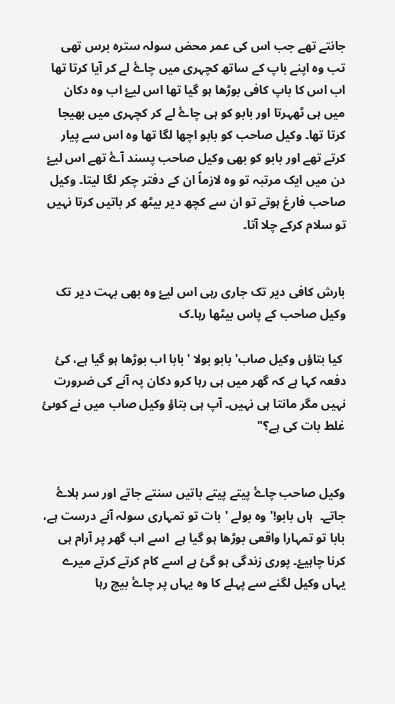جانتے تھے جب اس کی عمر محض سولہ سترہ برس تھی تب وہ اپنے باپ کے ساتھ کچہری میں چاۓ لے کر آیا کرتا تھا اب اس کا باپ کافی بوڑھا ہو گیا تھا اس لیۓ اب وہ دکان میں ہی ٹھہرتا اور بابو کو ہی چاۓ لے کر کچہری میں بھیجا کرتا تھا۔ وکیل صاحب کو بابو اچھا لگا تھا وہ اس سے پیار کرتے تھے اور بابو کو بھی وکیل صاحب پسند آۓ تھے اس لیۓ دن میں ایک مرتبہ تو وہ لازماً ان کے دفتر چکر لگا لیتا۔ وکیل صاحب فارغ ہوتے تو ان سے کچھ دیر بیٹھ کر باتیں کرتا نہیں تو سلام کرکے چلا آتا۔


بارش کافی دیر تک جاری رہی اس لیۓ وہ بھی بہت دیر تک وکیل صاحب کے پاس بیٹھا رہا۔ک

 کیا بتاؤں وکیل صاب' بابو بولا 'بابا اب بوڑھا ہو گیا ہے، کئ دفعہ کہا ہے کہ گھر میں ہی رہا کرو دکان پہ آنے کی ضرورت نہیں مگر مانتا ہی نہیں۔ آپ ہی بتاؤ وکیل صاب میں نے کوںئ غلط بات کی ہے؟"


وکیل صاحب چاۓ پیتے پیتے باتیں سنتے جاتے اور سر ہلاۓ جاتے۔  ہاں بابو!' وہ بولے 'بات تو تمہاری سولہ آنے درست ہے، بابا تو تمہارا واقعی بوڑھا ہو گیا ہے  اسے اب گھر پر آرام ہی کرنا چاہیۓ۔ پوری زندگی ہو گئ ہے اسے کام کرتے کرتے میرے یہاں وکیل لگنے سے پہلے کا وہ یہاں پر چاۓ بیچ رہا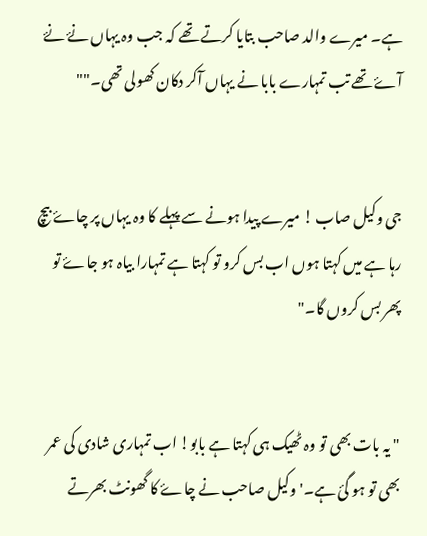ہے۔ میرے والد صاحب بتایا کرتے تھے کہ جب وہ یہاں نۓ نۓ آۓ تھے تب تمہارے بابا نے یہاں آکر دکان کھولی تھی۔""


جی وکیل صاب ! میرے پیدا ہونے سے پہلے کا وہ یہاں پر چاۓ بیچ رہا ہے میں کہتا ہوں اب بس کرو تو کہتا ہے تمہارا بیاہ ہو جاۓ تو پھر بس کروں گا۔"


" یہ بات بھی تو وہ ٹھیک ہی کہتا ہے بابو! اب تمہاری شادی کی عمر بھی تو ہو گئ ہے۔' وکیل صاحب نے چاۓ کا گھونٹ بھرتے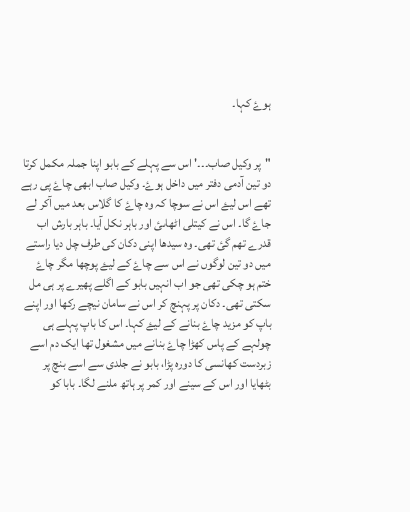ہوۓ کہا۔


"پر وکیل صاب۔۔۔' اس سے پہلے کے بابو اپنا جملہ مکمل کرتا دو تین آدمی دفتر میں داخل ہوۓ۔ وکیل صاب ابھی چاۓ پی رہے تھے اس لیۓ اس نے سوچا کہ وہ چاۓ کا گلاس بعد میں آکر لے جاۓ گا۔ اس نے کیتلی اٹھاںئ اور باہر نکل آیا۔ باہر بارش اب قدرے تھم گئ تھی۔ وہ سیدھا اپنی دکان کی طرف چل دیا راستے میں دو تین لوگوں نے اس سے چاۓ کے لیۓ پوچھا مگر چاۓ ختم ہو چکی تھی جو اب انہیں بابو کے اگلے پھیرے پر ہی مل سکتی تھی۔ دکان پر پہنچ کر اس نے سامان نیچے رکھا اور اپنے باپ کو مزید چاۓ بنانے کے لیۓ کہا۔ اس کا باپ پہلے ہی چولہے کے پاس کھڑا چاۓ بنانے میں مشغول تھا ایک دم اسے زبردست کھانسی کا دورہ پڑا، بابو نے جلدی سے اسے بنچ پر بٹھایا اور اس کے سینے اور کمر پر ہاتھ ملنے لگا۔ بابا کو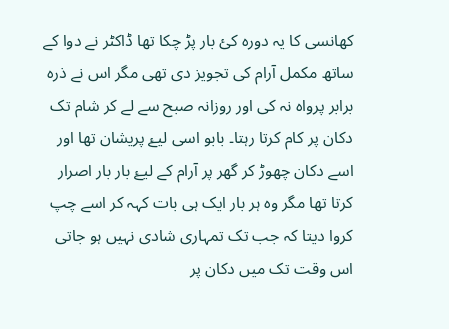کھانسی کا یہ دورہ کئ بار پڑ چکا تھا ڈاکٹر نے دوا کے ساتھ مکمل آرام کی تجویز دی تھی مگر اس نے ذرہ برابر پرواہ نہ کی اور روزانہ صبح سے لے کر شام تک دکان پر کام کرتا رہتا۔ بابو اسی لیۓ پریشان تھا اور اسے دکان چھوڑ کر گھر پر آرام کے لیۓ بار بار اصرار کرتا تھا مگر وہ ہر بار ایک ہی بات کہہ کر اسے چپ کروا دیتا کہ جب تک تمہاری شادی نہیں ہو جاتی اس وقت تک میں دکان پر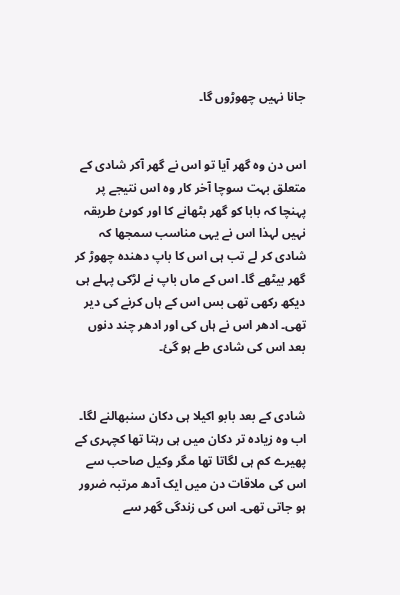جانا نہیں چھوڑوں گا۔


اس دن وہ گھر آیا تو اس نے گھر آکر شادی کے متعلق بہت سوچا آخر کار وہ اس نتیجے پر پہنچا کہ بابا کو گھر بٹھانے کا اور کوںئ طریقہ نہیں لہذا اس نے یہی مناسب سمجھا کہ  شادی کر لے تب ہی اس کا باپ دھندہ چھوڑ کر گھر بیٹھے گا۔ اس کے ماں باپ نے لڑکی پہلے ہی دیکھ رکھی تھی بس اس کے ہاں کرنے کی دیر تھی۔ ادھر اس نے ہاں کی اور ادھر چند دنوں بعد اس کی شادی طے ہو گئ۔


شادی کے بعد بابو اکیلا ہی دکان سنبھالنے لگا۔ اب وہ زیادہ تر دکان میں ہی رہتا تھا کچہری کے پھیرے کم ہی لگاتا تھا مگر وکیل صاحب سے اس کی ملاقات دن میں ایک آدھ مرتبہ ضرور ہو جاتی تھی۔ اس کی زندگی گھر سے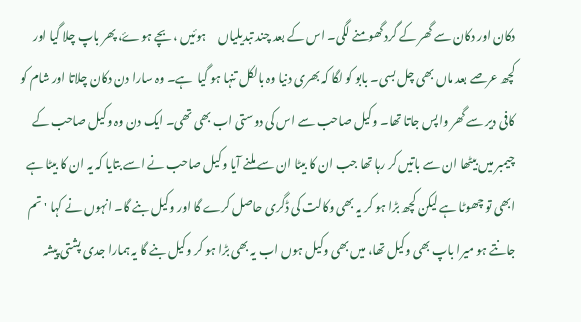دکان اور دکان سے گھر کے گرد گھومنے لگی۔ اس کے بعد چند تبدیلیاں     ہوئیں ، بچے ہوۓ، پھر باپ چلا گیا اور کچھ عرصے بعد ماں بھی چل بسی۔ بابو کو لگا کہ بھری دنیا وہ بالکل تنہا ہو گیا  ہے۔ وہ سارا دن دکان چلاتا اور شام کو کافی دیر سے گھر واپس جاتا تھا۔ وکیل صاحب سے اس کی دوستی اب بھی تھی۔ ایک دن وہ وکیل صاحب کے چیمبر میں بیٹھا ان سے باتیں کر رہا تھا جب ان کا بیٹا ان سے ملنے آیا وکیل صاحب نے اسے بتایا کہ یہ ان کا بیٹا ہے ابھی تو چھوٹا ہے لیکن کچھ بڑا ہو کر یہ بھی وکالت کی ڈگری حاصل کرے گا اور وکیل بنے گا۔ انہوں نے کہا 'تم جانتے ہو میرا باپ بھی وکیل تھا، میں بھی وکیل ہوں اب یہ بھی بڑا ہو کر وکیل بنے گا یہ ہمارا جدی پشتی پیشہ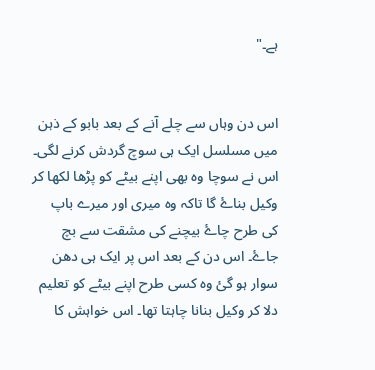ہے۔"


اس دن وہاں سے چلے آنے کے بعد بابو کے ذہن میں مسلسل ایک ہی سوچ گردش کرنے لگی۔ اس نے سوچا وہ بھی اپنے بیٹے کو پڑھا لکھا کر وکیل بناۓ گا تاکہ وہ میری اور میرے باپ کی طرح چاۓ بیچنے کی مشقت سے بچ جاۓ۔ اس دن کے بعد اس پر ایک ہی دھن سوار ہو گئ وہ کسی طرح اپنے بیٹے کو تعلیم دلا کر وکیل بنانا چاہتا تھا۔ اس خواہش کا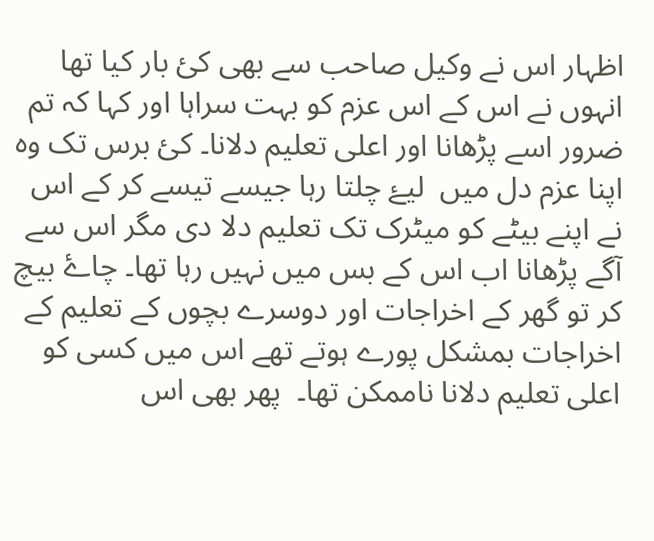اظہار اس نے وکیل صاحب سے بھی کئ بار کیا تھا انہوں نے اس کے اس عزم کو بہت سراہا اور کہا کہ تم ضرور اسے پڑھانا اور اعلی تعلیم دلانا۔ کئ برس تک وہ اپنا عزم دل میں  لیۓ چلتا رہا جیسے تیسے کر کے اس نے اپنے بیٹے کو میٹرک تک تعلیم دلا دی مگر اس سے آگے پڑھانا اب اس کے بس میں نہیں رہا تھا۔ چاۓ بیچ کر تو گھر کے اخراجات اور دوسرے بچوں کے تعلیم کے اخراجات بمشکل پورے ہوتے تھے اس میں کسی کو اعلی تعلیم دلانا ناممکن تھا۔  پھر بھی اس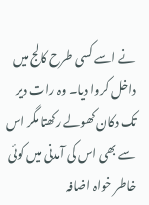نے اسے کسی طرح کالج میں داخل کروا دیا۔ وہ رات دیر تک دکان کھولے رکھتا مگر اس سے بھی اس کی آمدنی میں کوئی خاطر خواہ اضافہ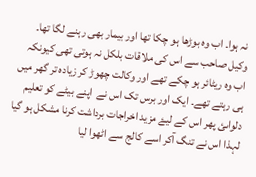نہ ہوا۔ اب وہ بوڑھا ہو چکا تھا اور بیمار بھی رہنے لگا تھا۔ وکیل صاحب سے اس کی ملاقات بلکل نہ ہوتی تھی کیونکہ اب وہ ریٹائر ہو چکے تھے اور وکالت چھوڑ کر زیادہ تر گھر میں ہی رہتے تھے۔ ایک اور برس تک اس نے  اپنے بیٹے کو تعلیم دلواںئ پھر اس کے لیۓ مزید اخراجات برداشت کرنا مشکل ہو گیا لہذا اس نے تنگ آکر اسے کالج سے اٹھوا لیا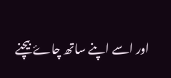اور اسے اپنے ساتھ چاۓ بیچنے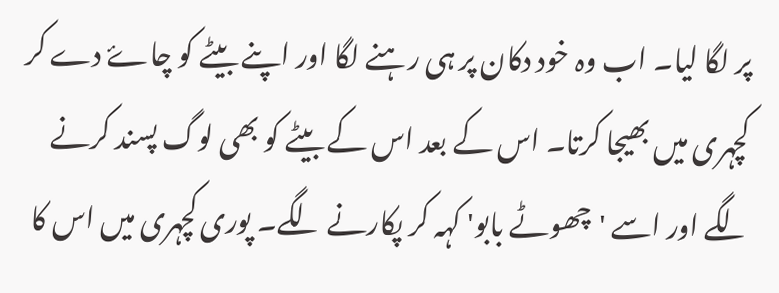پر لگا لیا۔ اب وہ خود دکان پر ہی رہنے لگا اور اپنے بیٹے کو چاۓ دے کر کچہری میں بھیجا کرتا۔ اس کے بعد اس کے بیٹے کو بھی لوگ پسند کرنے لگے اور اسے 'چھوٹے بابو' کہہ کر پکارنے لگے۔ پوری کچہری میں اس کا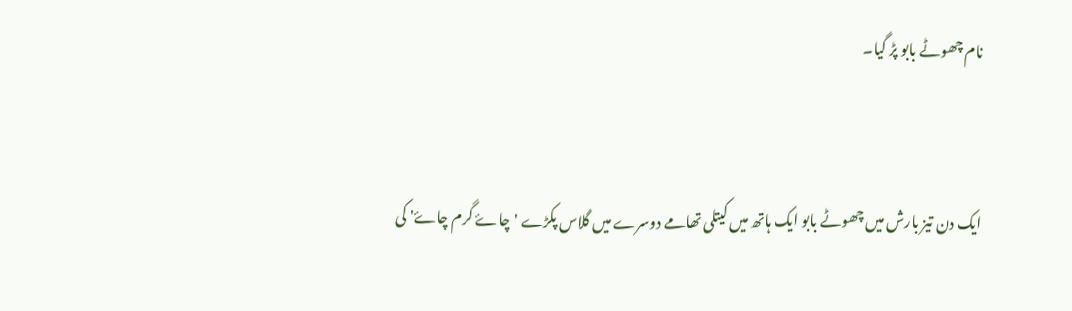نام چھوٹے بابو پڑ گیا۔


ایک دن تیز بارش میں چھوٹے بابو ایک ہاتھ میں کیتلی تھامے دوسرے میں گلاس پکڑے 'چاۓ گرم چاۓ' کی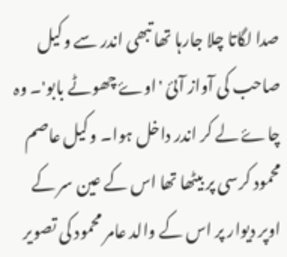صدا لگاتا چلا جارہا تھا تبھی اندر سے وکیل صاحب کی آواز آںئ 'اوۓ چھوٹے بابو'۔ وہ چاۓ لے کر اندر داخل ہوا۔ وکیل عاصم محمود کرسی پر بیٹھا تھا اس کے عین سر کے اوپر دیوار پر اس کے والد عامر محمود کی تصویر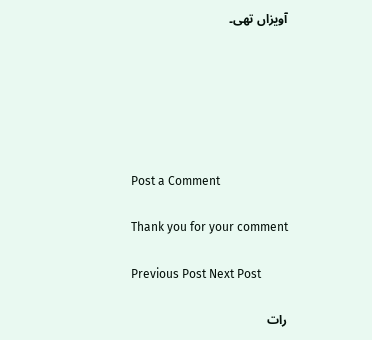آویزاں تھی۔






Post a Comment

Thank you for your comment

Previous Post Next Post

رات